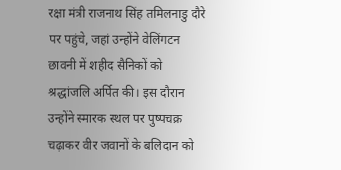रक्षा मंत्री राजनाथ सिंह तमिलनाडु दौरे पर पहुंचे, जहां उन्होंने वेलिंगटन छावनी में शहीद सैनिकों को श्रद्धांजलि अर्पित की। इस दौरान उन्होंने स्मारक स्थल पर पुष्पचक्र चढ़ाकर वीर जवानों के बलिदान को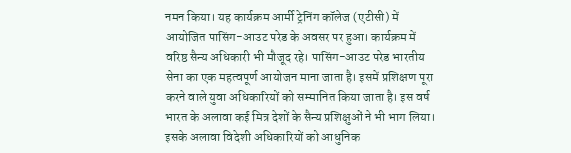नमन किया। यह कार्यक्रम आर्मी ट्रेनिंग कॉलेज (एटीसी) में आयोजित पासिंग-आउट परेड के अवसर पर हुआ। कार्यक्रम में वरिष्ठ सैन्य अधिकारी भी मौजूद रहे। पासिंग-आउट परेड भारतीय सेना का एक महत्वपूर्ण आयोजन माना जाता है। इसमें प्रशिक्षण पूरा करने वाले युवा अधिकारियों को सम्मानित किया जाता है। इस वर्ष भारत के अलावा कई मित्र देशों के सैन्य प्रशिक्षुओं ने भी भाग लिया। इसके अलावा विदेशी अधिकारियों को आधुनिक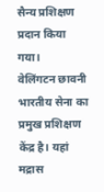सैन्य प्रशिक्षण प्रदान किया गया।
वेलिंगटन छावनी भारतीय सेना का प्रमुख प्रशिक्षण केंद्र है। यहां मद्रास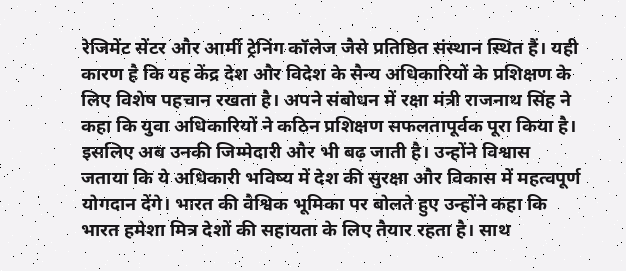रेजिमेंट सेंटर और आर्मी ट्रेनिंग कॉलेज जैसे प्रतिष्ठित संस्थान स्थित हैं। यही कारण है कि यह केंद्र देश और विदेश के सैन्य अधिकारियों के प्रशिक्षण के लिए विशेष पहचान रखता है। अपने संबोधन में रक्षा मंत्री राजनाथ सिंह ने कहा कि युवा अधिकारियों ने कठिन प्रशिक्षण सफलतापूर्वक पूरा किया है। इसलिए अब उनकी जिम्मेदारी और भी बढ़ जाती है। उन्होंने विश्वास जताया कि ये अधिकारी भविष्य में देश की सुरक्षा और विकास में महत्वपूर्ण योगदान देंगे। भारत की वैश्विक भूमिका पर बोलते हुए उन्होंने कहा कि भारत हमेशा मित्र देशों की सहायता के लिए तैयार रहता है। साथ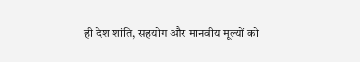ही देश शांति, सहयोग और मानवीय मूल्यों को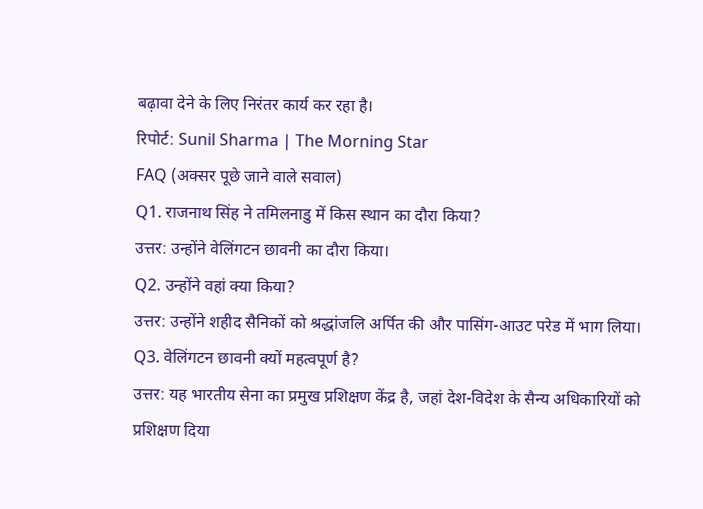बढ़ावा देने के लिए निरंतर कार्य कर रहा है।
रिपोर्ट: Sunil Sharma | The Morning Star
FAQ (अक्सर पूछे जाने वाले सवाल)
Q1. राजनाथ सिंह ने तमिलनाडु में किस स्थान का दौरा किया?
उत्तर: उन्होंने वेलिंगटन छावनी का दौरा किया।
Q2. उन्होंने वहां क्या किया?
उत्तर: उन्होंने शहीद सैनिकों को श्रद्धांजलि अर्पित की और पासिंग-आउट परेड में भाग लिया।
Q3. वेलिंगटन छावनी क्यों महत्वपूर्ण है?
उत्तर: यह भारतीय सेना का प्रमुख प्रशिक्षण केंद्र है, जहां देश-विदेश के सैन्य अधिकारियों को प्रशिक्षण दिया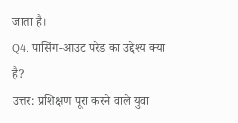जाता है।
Q4. पासिंग-आउट परेड का उद्देश्य क्या है?
उत्तर: प्रशिक्षण पूरा करने वाले युवा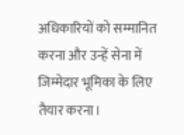अधिकारियों को सम्मानित करना और उन्हें सेना में जिम्मेदार भूमिका के लिए तैयार करना।